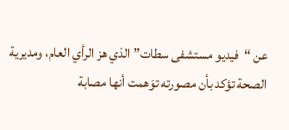عن “فيديو مستشفى سطات” الذي هز الرأي العام، ومديرية الصحة تؤكد بأن مصورته توَهمت أنها مصابة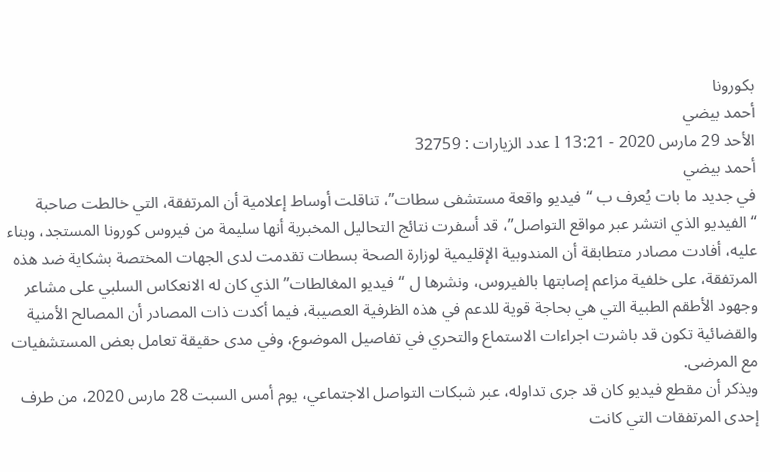بكورونا
أحمد بيضي
الأحد 29 مارس 2020 - 13:21 l عدد الزيارات : 32759
أحمد بيضي
في جديد ما بات يُعرف ب “فيديو واقعة مستشفى سطات”، تناقلت أوساط إعلامية أن المرتفقة، التي خالطت صاحبة “الفيديو الذي انتشر عبر مواقع التواصل”، قد أسفرت نتائج التحاليل المخبرية أنها سليمة من فيروس كورونا المستجد، وبناء عليه، أفادت مصادر متطابقة أن المندوبية الإقليمية لوزارة الصحة بسطات تقدمت لدى الجهات المختصة بشكاية ضد هذه المرتفقة، على خلفية مزاعم إصابتها بالفيروس، ونشرها ل “فيديو المغالطات” الذي كان له الانعكاس السلبي على مشاعر وجهود الأطقم الطبية التي هي بحاجة قوية للدعم في هذه الظرفية العصيبة، فيما أكدت ذات المصادر أن المصالح الأمنية والقضائية تكون قد باشرت اجراءات الاستماع والتحري في تفاصيل الموضوع، وفي مدى حقيقة تعامل بعض المستشفيات مع المرضى.
ويذكر أن مقطع فيديو كان قد جرى تداوله، عبر شبكات التواصل الاجتماعي، يوم أمس السبت 28 مارس 2020، من طرف إحدى المرتفقات التي كانت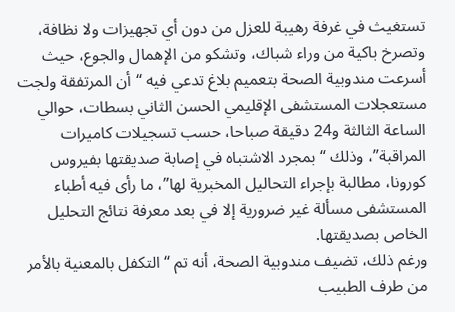تستغيث في غرفة رهيبة للعزل من دون أي تجهيزات ولا نظافة، وتصرخ باكية من وراء شباك، وتشكو من الإهمال والجوع، حيث أسرعت مندوبية الصحة بتعميم بلاغ تدعي فيه “أن المرتفقة ولجت مستعجلات المستشفى الإقليمي الحسن الثاني بسطات، حوالي الساعة الثالثة و24 دقيقة صباحا، حسب تسجيلات كاميرات المراقبة”، وذلك “بمجرد الاشتباه في إصابة صديقتها بفيروس كورونا، مطالبة بإجراء التحاليل المخبرية لها”، ما رأى فيه أطباء المستشفى مسألة غير ضرورية إلا في بعد معرفة نتائج التحليل الخاص بصديقتها.
ورغم ذلك، تضيف مندوبية الصحة، أنه تم “التكفل بالمعنية بالأمر من طرف الطبيب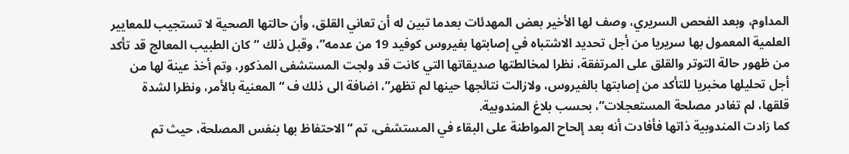المداوم، وبعد الفحص السريري، وصف لها الأخير بعض المهدئات بعدما تبين له أن تعاني القلق، وأن حالتها الصحية لا تستجيب للمعايير العلمية المعمول بها سريريا من أجل تحديد الاشتباه في إصابتها بفيروس كوفيد 19 من عدمه”، وقبل ذلك “كان الطبيب المعالج قد تأكد من ظهور حالة التوتر والقلق على المرتفقة، نظرا لمخالطتها صديقاتها التي كانت قد ولجت المستشفى المذكور، وتم أخذ عينة لها من أجل تحليلها مخبريا للتأكد من إصابتها بالفيروس، ولازالت نتائجها حينها لم تظهر”، اضافة الى ذلك ف “المعنية بالأمر، ونظرا لشدة قلقها، لم تغادر مصلحة المستعجلات”، بحسب بلاغ المندوبية.
كما زادت المندوبية ذاتها فأفادت أنه بعد إلحاح المواطنة على البقاء في المستشفى، تم “الاحتفاظ بها بنفس المصلحة، حيث تم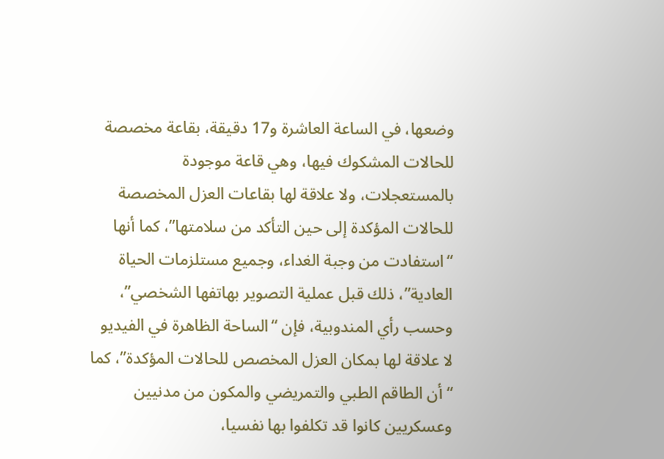وضعها، في الساعة العاشرة و17 دقيقة، بقاعة مخصصة للحالات المشكوك فيها، وهي قاعة موجودة بالمستعجلات، ولا علاقة لها بقاعات العزل المخصصة للحالات المؤكدة إلى حين التأكد من سلامتها”، كما أنها “استفادت من وجبة الغداء، وجميع مستلزمات الحياة العادية”، ذلك قبل عملية التصوير بهاتفها الشخصي”، وحسب رأي المندوبية، فإن “الساحة الظاهرة في الفيديو لا علاقة لها بمكان العزل المخصص للحالات المؤكدة”، كما “أن الطاقم الطبي والتمريضي والمكون من مدنيين وعسكريين كانوا قد تكلفوا بها نفسيا،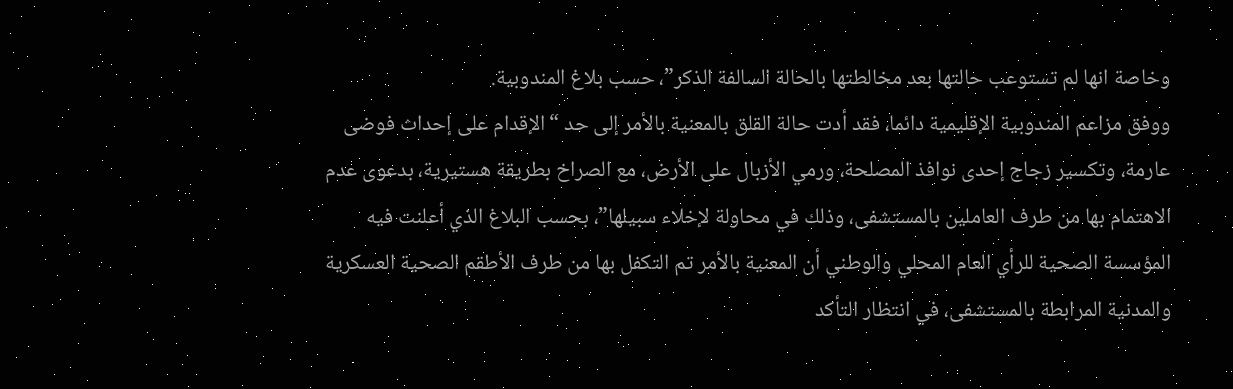وخاصة انها لم تستوعب حالتها بعد مخالطتها بالحالة السالفة الذكر”، حسب بلاغ المندوبية.
ووفق مزاعم المندوبية الإقليمية دائما، فقد أدت حالة القلق بالمعنية بالأمر إلى حد “الإقدام على إحداث فوضى عارمة، وتكسير زجاج إحدى نوافذ المصلحة، ورمي الأزبال على الأرض، مع الصراخ بطريقة هستيرية، بدعوى عدم الاهتمام بها من طرف العاملين بالمستشفى، وذلك في محاولة لإخلاء سبيلها”، بحسب البلاغ الذي أعلنت فيه المؤسسة الصحية للرأي العام المحلي والوطني أن المعنية بالأمر تم التكفل بها من طرف الأطقم الصحية العسكرية والمدنية المرابطة بالمستشفى، في انتظار التأكد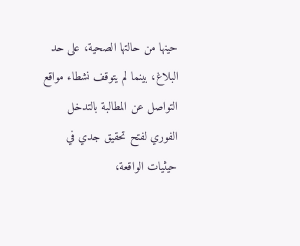حينها من حالتها الصحية، على حد البلاغ، بينما لم يتوقف نشطاء مواقع التواصل عن المطالبة بالتدخل الفوري لفتح تحقيق جدي في حيثيات الواقعة،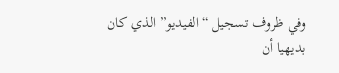وفي ظروف تسجيل “الفيديو” الذي كان بديهيا أن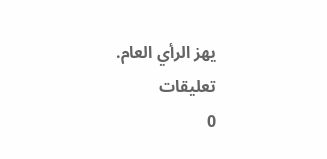يهز الرأي العام.
تعليقات
0